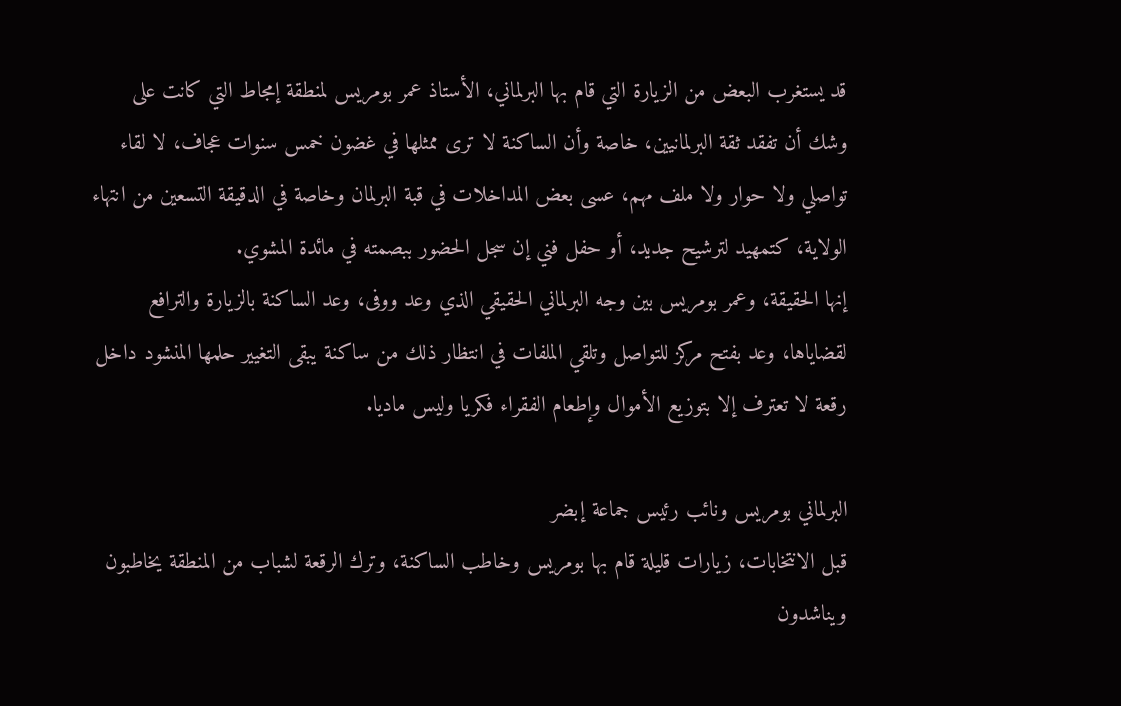قد يستغرب البعض من الزيارة التي قام بها البرلماني، الأستاذ عمر بومريس لمنطقة إمجاط التي كانت على وشك أن تفقد ثقة البرلمانيين، خاصة وأن الساكنة لا ترى ممثلها في غضون خمس سنوات عجاف، لا لقاء تواصلي ولا حوار ولا ملف مهم، عسى بعض المداخلات في قبة البرلمان وخاصة في الدقيقة التسعين من انتهاء الولاية، كتمهيد لترشيح جديد، أو حفل فني إن سجل الحضور ببصمته في مائدة المشوي.
إنها الحقيقة، وعمر بومريس بين وجه البرلماني الحقيقي الذي وعد ووفى، وعد الساكنة بالزيارة والترافع لقضاياها، وعد بفتح مركز للتواصل وتلقي الملفات في انتظار ذلك من ساكنة يبقى التغيير حلمها المنشود داخل رقعة لا تعترف إلا بتوزيع الأموال وإطعام الفقراء فكريا وليس ماديا.

البرلماني بومريس ونائب رئيس جماعة إبضر
قبل الانتخابات، زيارات قليلة قام بها بومريس وخاطب الساكنة، وترك الرقعة لشباب من المنطقة يخاطبون ويناشدون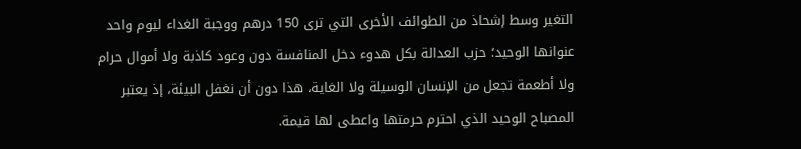التغير وسط إشحاذ من الطوائف الأخرى التي ترى 150 درهم ووجبة الغداء ليوم واحد عنوانها الوحيد؛ حزب العدالة بكل هدوء دخل المنافسة دون وعود كاذبة ولا أموال حرام ولا أطعمة تجعل من الإنسان الوسيلة ولا الغاية، هذا دون أن نغفل البيئة، إذ يعتبر المصباح الوحيد الذي احترم حرمتها واعطى لها قيمة.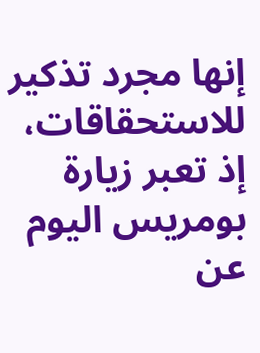إنها مجرد تذكير للاستحقاقات، إذ تعبر زيارة بومريس اليوم عن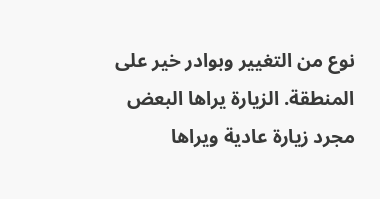نوع من التغيير وبوادر خير على المنطقة. الزيارة يراها البعض مجرد زيارة عادية ويراها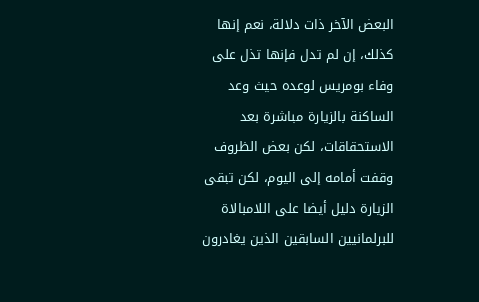البعض الآخر ذات دلالة، نعم إنها كذلك، إن لم تدل فإنها تذل على وفاء بومريس لوعده حيث وعد الساكنة بالزيارة مباشرة بعد الاستحقاقات، لكن بعض الظروف وقفت أمامه إلى اليوم، لكن تبقى الزيارة دليل أيضا على اللامبالاة للبرلمانيين السابقين الذين يغادرون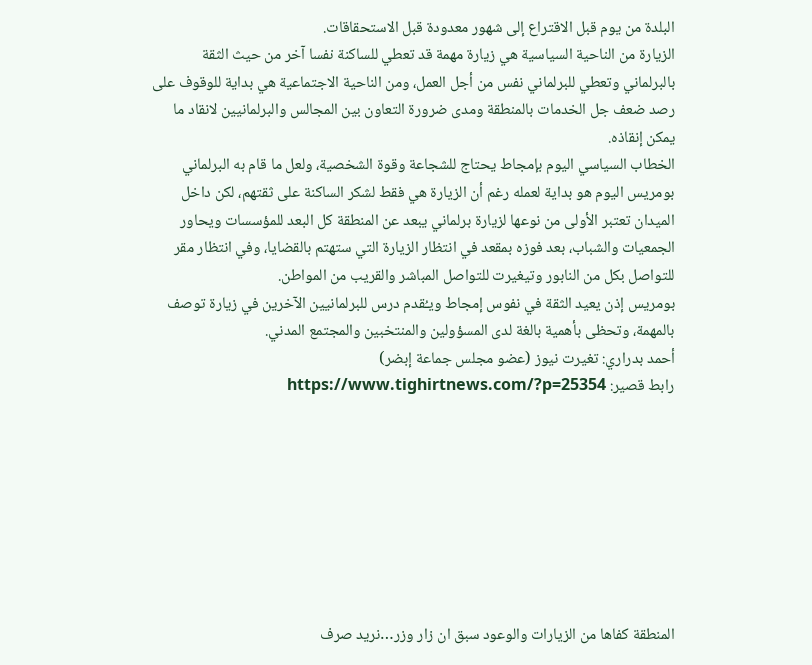البلدة من يوم قبل الاقتراع إلى شهور معدودة قبل الاستحقاقات.
الزيارة من الناحية السياسية هي زيارة مهمة قد تعطي للساكنة نفسا آخر من حيث الثقة بالبرلماني وتعطي للبرلماني نفس من أجل العمل، ومن الناحية الاجتماعية هي بداية للوقوف على رصد ضعف جل الخدمات بالمنطقة ومدى ضرورة التعاون بين المجالس والبرلمانيين لانقاد ما يمكن إنقاذه.
الخطاب السياسي اليوم بإمجاط يحتاج للشجاعة وقوة الشخصية، ولعل ما قام به البرلماني بومريس اليوم هو بداية لعمله رغم أن الزيارة هي فقط لشكر الساكنة على ثقتهم، لكن داخل الميدان تعتبر الأولى من نوعها لزيارة برلماني يبعد عن المنطقة كل البعد للمؤسسات ويحاور الجمعيات والشباب، بعد فوزه بمقعد في انتظار الزيارة التي ستهتم بالقضايا، وفي انتظار مقر للتواصل بكل من النابور وتيغيرت للتواصل المباشر والقريب من المواطن.
بومريس إذن يعيد الثقة في نفوس إمجاط ويـُقدم درس للبرلمانيين الآخرين في زيارة توصف بالمهمة، وتحظى بأهمية بالغة لدى المسؤولين والمنتخبين والمجتمع المدني.
أحمد بدراري: تغيرت نيوز (عضو مجلس جماعة إبضر)
رابط قصير: https://www.tighirtnews.com/?p=25354








المنطقة كفاها من الزيارات والوعود سبق ان زار وزر…نريد صرف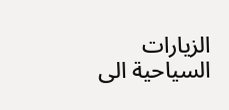الزيارات السياحية الى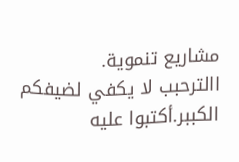مشاريع تنموية.
االترحبب لا يكفي لضيفكم الكببر.أكتبوا عليه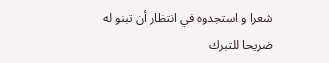شعرا و استجدوه في انتظار أن تبنو له ضريحا للتبرك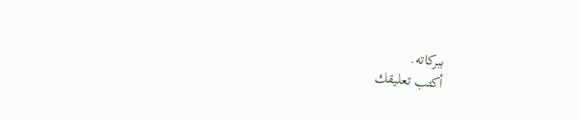ببركاته.
أكتب تعليقك